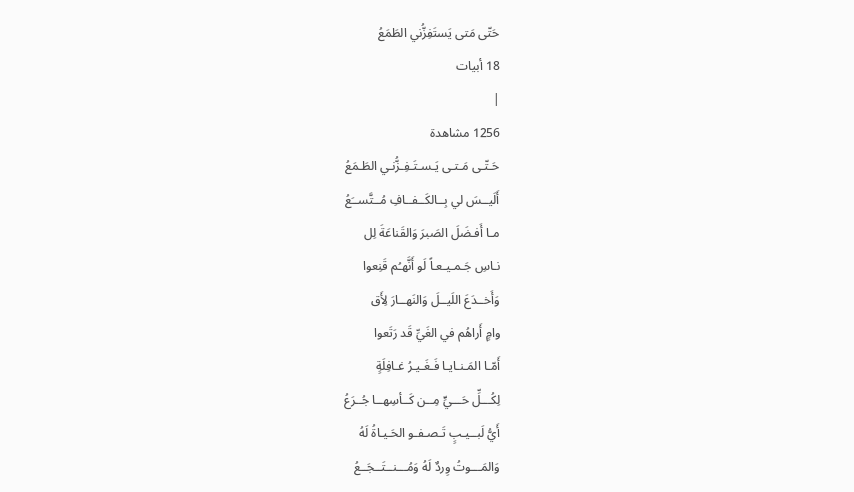حَتّى مَتى يَستَفِزُّني الطَمَعُ
18 أبيات
|
1256 مشاهدة
حَـتّـى مَـتـى يَـسـتَـفِـزُّنـي الطَـمَعُ
أَلَيــسَ لي بِــالكَــفــافِ مُــتَّســَعُ
مـا أَفـضَلَ الصَبرَ وَالقَناعَةَ لِل
نـاسِ جَـمـيـعـاً لَو أَنَّهـُم قَنِعوا
وَأَخــدَعَ اللَيــلَ وَالنَهــارَ لِأَق
وامٍ أَراهُم في الغَيِّ قَد رَتَعوا
أَمّـا المَـنـايـا فَـغَـيـرُ غـافِلَةٍ
لِكُـــلِّ حَـــيٍّ مِــن كَــأسِهــا جُــرَعُ
أَيُّ لَبــيـبٍ تَـصـفـو الحَـيـاةُ لَهُ
وَالمَـــوتُ وِردٌ لَهُ وَمُـــنــتَــجَــعُ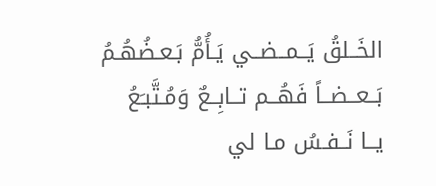الخَــلقُ يَــمــضــي يَـأُمُّ بَـعـضُهُـمُ
بَــعــضــاً فَهُــم تــابِــعٌ وَمُـتَّبـَعُ
يــا نَــفـسُ مـا لي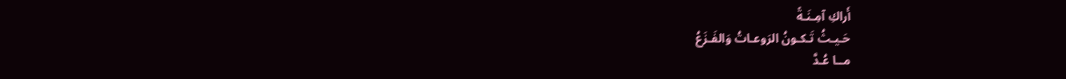أَراكِ آمِـنَـةً
حَـيـثُ تَـكـونُ الرَوعـاتُ وَالفَـزَعُ
مــا عُـدَّ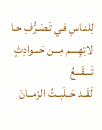لِلنـاسِ فـي تَـصَـرُّفِ حـا
لاتِهِــــم مِـــن حَـــوادِثٍ تَـــقَـــعُ
لَقَــد حَــلَبــتُ الزَمــانَ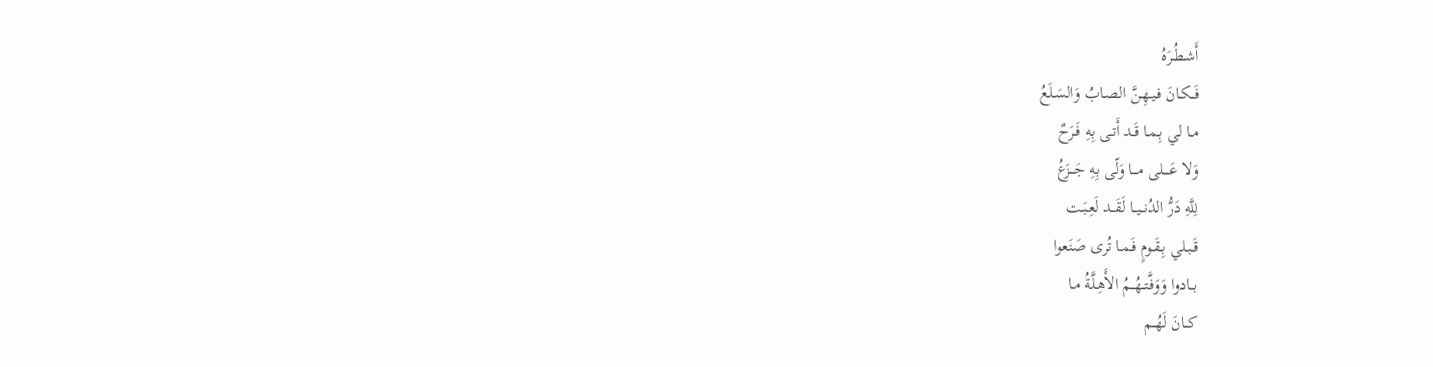أَشـطُـرَهُ
فَــكـانَ فـيـهِـنَّ الصـابُ وَالسَـلَعُ
مـا لي بِـمـا قَـد أَتـى بِهِ فَـرَحٌ
وَلا عَــــلى مـــا وَلّى بِهِ جَـــزَعُ
لِلَّهِ دَرُّ الدُنــيــا لَقَــد لَعِـبَـت
قَـبـلي بِـقَـومٍ فَـمـا تُرى صَنَعوا
بــادوا وَوَفَّتــهُــمُ الأَهِـلَّةُ مـا
كــانَ لَهُــم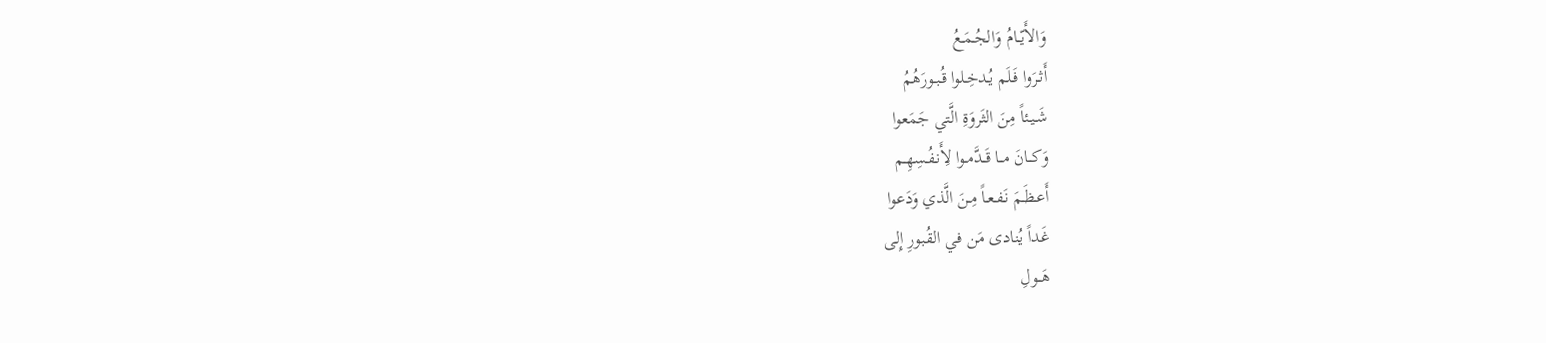وَالأَيّــامُ وَالجُـمَـعُ
أَثـرَوا فَـلَم يُـدخِـلوا قُـبـورَهُمُ
شَـيـئاً مِنَ الثَروَةِ الَّتي جَمَعوا
وَكــانَ مــا قَــدَّمـوا لِأَنـفُـسِهِـم
أَعـظَـمَ نَـفـعـاً مِـنَ الَّذي وَدَعوا
غَداً يُنادى مَن في القُبورِ إِلى
هَــولِ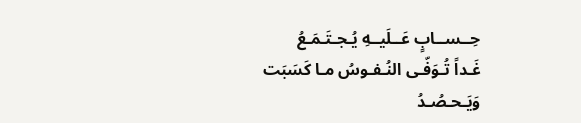حِــســابٍ عَــلَيــهِ يُـجـتَـمَـعُ
غَـداً تُـوَفّـى النُـفـوسُ مـا كَسَبَت
وَيَـحـصُـدُ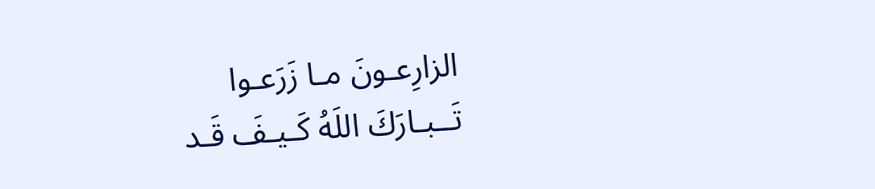الزارِعـونَ مـا زَرَعـوا
تَــبـارَكَ اللَهُ كَـيـفَ قَـد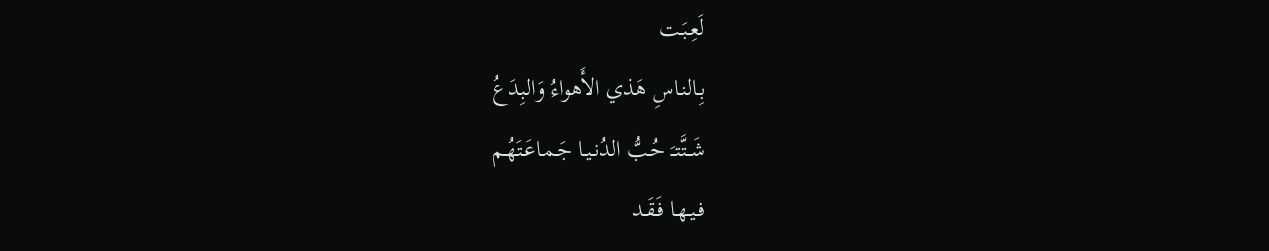لَعِـبَـت
بِـالنـاسِ هَذي الأَهواءُ وَالبِدَعُ
شَــتَّتـَ حُـبُّ الدُنـيـا جَـمـاعَـتَهُـم
فـيـهـا فَـقَـد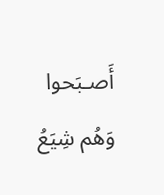أَصـبَحوا وَهُم شِيَعُ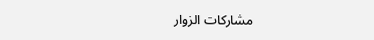مشاركات الزوار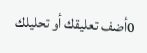0أضف تعليقك أو تحليلك